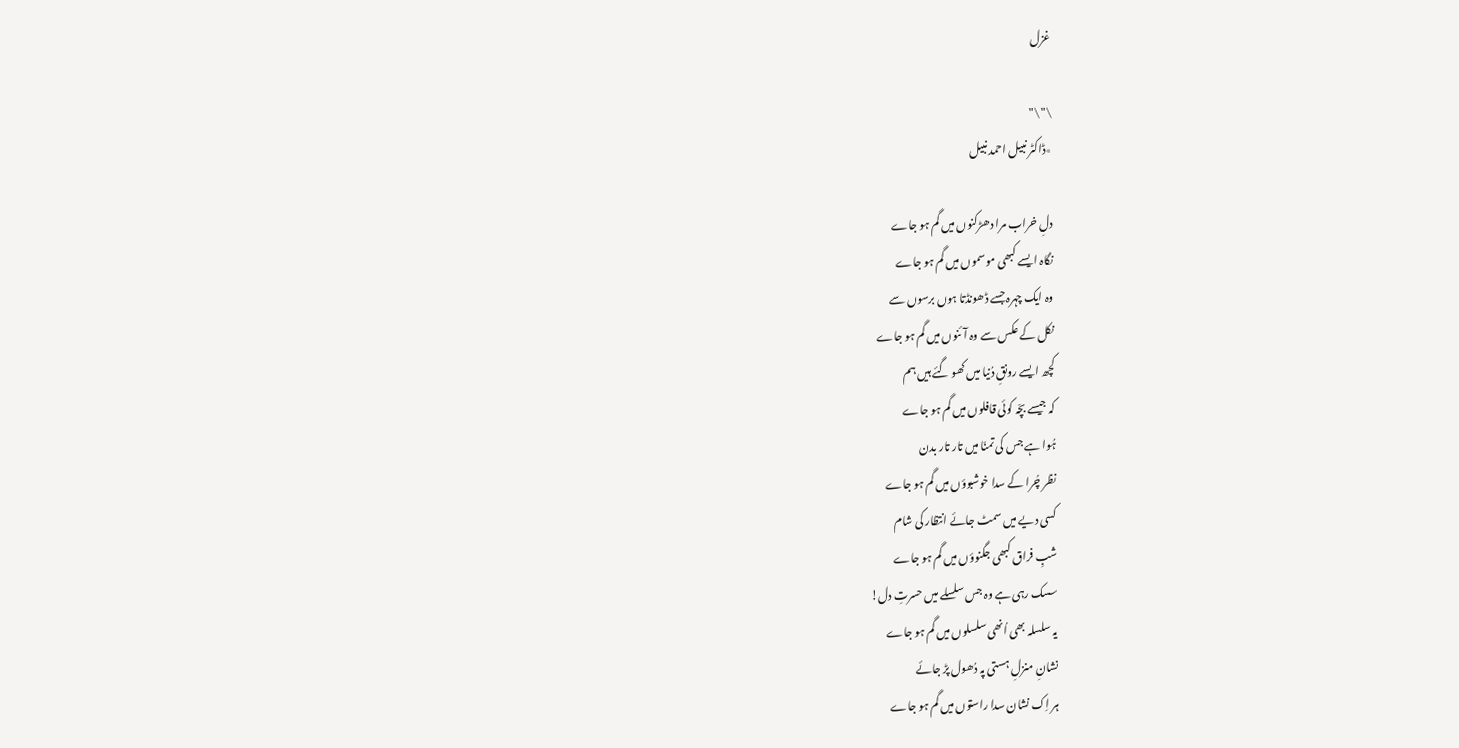غزل

\"\"
٭ڈاکٹر نبیل احمد نبیل

دلِ خراب مرا دھڑکنوں میں گم ہو جاے
نگاہ ایسے کبھی موسموں میں گم ہو جاے
وہ ایک چہرہ جسے ڈھونڈتا ہوں برسوں سے
نکل کے عکس سے وہ آئنوں میں گم ہو جاے
کچھ ایسے رونقِ دُنیا میں کھو گئے ہیں ہم
کہ جیسے بچّہ کوئی قافلوں میں گم ہو جاے
ہُوا ہے جس کی تمنّا میں تار تار بدن
نظر چُرا کے سدا خوشبوؤں میں گم ہو جاے
کسی دیے میں سمٹ جائے انتظار کی شام
شبِ فراق کبھی جگنوؤں میں گم ہو جاے
سسک رہی ہے وہ جس سلسلے میں حسرتِ دل!
یہ سلسلہ بھی اُنھی سلسلوں میں گم ہو جاے
نشانِ منزلِ ہستی پہ دُھول پڑ جائے
ہر اِک نشان سدا راستوں میں گم ہو جاے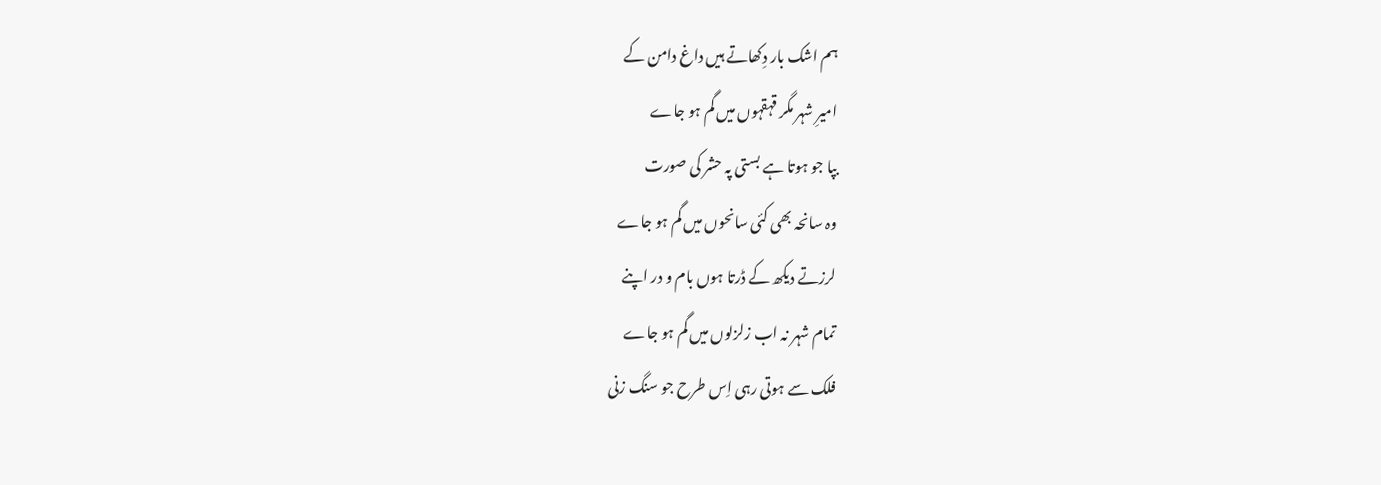ہم اشک بار دِکھاتے ہیں داغ دامن کے
امیرِ شہر مگر قہقہوں میں گم ہو جاے
بپا جو ہوتا ہے بستی پہ حشر کی صورت
وہ سانحہ بھی کئی سانحوں میں گم ہو جاے
لرزتے دیکھ کے ڈرتا ہوں بام و در اپنے
تمام شہر نہ اب زلزلوں میں گم ہو جاے
فلک سے ہوتی رہی اِس طرح جو سنگ زنی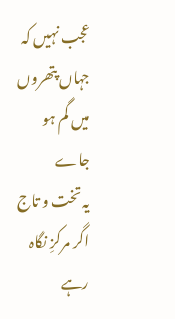عجب نہیں کہ جہاں پتھروں میں گم ہو جاے
یہ تخت و تاج اگر مرکزِ نگاہ رہے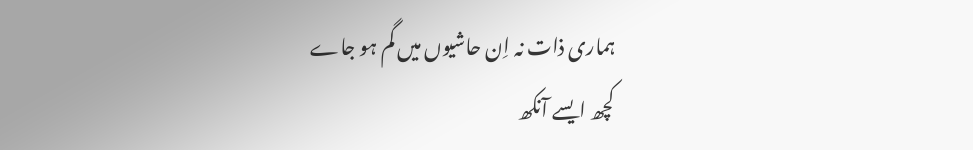ہماری ذات نہ اِن حاشیوں میں گم ہو جاے
کچھ ایسے آنکھ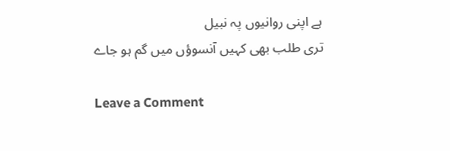ہے اپنی روانیوں پہ نبیل
تری طلب بھی کہیں آنسوؤں میں گم ہو جاے

Leave a Comment